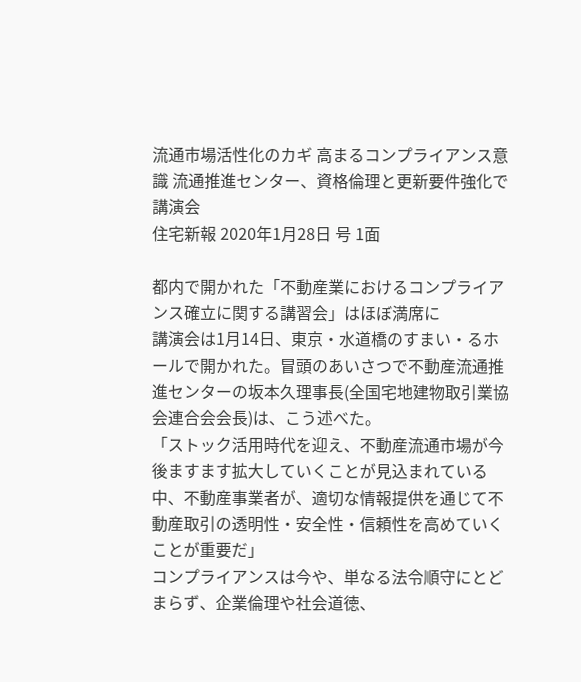流通市場活性化のカギ 高まるコンプライアンス意識 流通推進センター、資格倫理と更新要件強化で講演会
住宅新報 2020年1月28日 号 1面

都内で開かれた「不動産業におけるコンプライアンス確立に関する講習会」はほぼ満席に
講演会は1月14日、東京・水道橋のすまい・るホールで開かれた。冒頭のあいさつで不動産流通推進センターの坂本久理事長(全国宅地建物取引業協会連合会会長)は、こう述べた。
「ストック活用時代を迎え、不動産流通市場が今後ますます拡大していくことが見込まれている中、不動産事業者が、適切な情報提供を通じて不動産取引の透明性・安全性・信頼性を高めていくことが重要だ」
コンプライアンスは今や、単なる法令順守にとどまらず、企業倫理や社会道徳、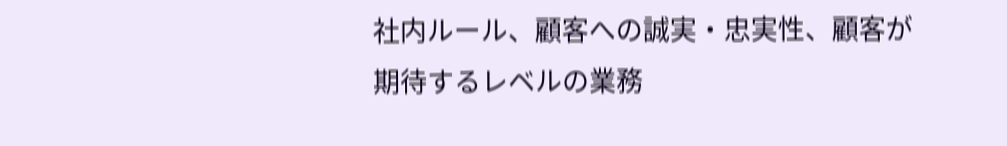社内ルール、顧客への誠実・忠実性、顧客が期待するレベルの業務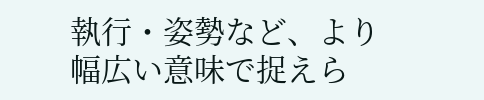執行・姿勢など、より幅広い意味で捉えら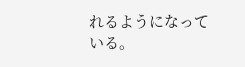れるようになっている。